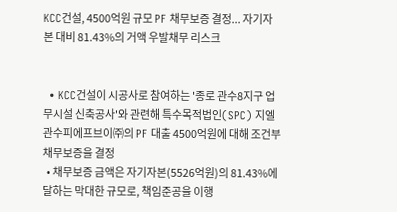KCC건설, 4500억원 규모 PF 채무보증 결정... 자기자본 대비 81.43%의 거액 우발채무 리스크


  • KCC건설이 시공사로 참여하는 '종로 관수8지구 업무시설 신축공사'와 관련해 특수목적법인(SPC) 지엘관수피에프브이㈜의 PF 대출 4500억원에 대해 조건부 채무보증을 결정
  • 채무보증 금액은 자기자본(5526억원)의 81.43%에 달하는 막대한 규모로, 책임준공을 이행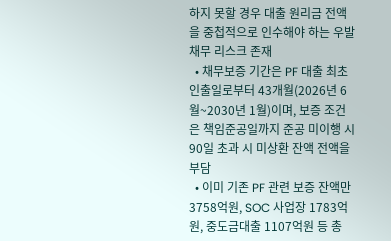하지 못할 경우 대출 원리금 전액을 중첩적으로 인수해야 하는 우발채무 리스크 존재
  • 채무보증 기간은 PF 대출 최초 인출일로부터 43개월(2026년 6월~2030년 1월)이며, 보증 조건은 책임준공일까지 준공 미이행 시 90일 초과 시 미상환 잔액 전액을 부담
  • 이미 기존 PF 관련 보증 잔액만 3758억원, SOC 사업장 1783억원, 중도금대출 1107억원 등 총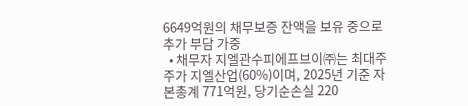6649억원의 채무보증 잔액을 보유 중으로 추가 부담 가중
  • 채무자 지엘관수피에프브이㈜는 최대주주가 지엘산업(60%)이며, 2025년 기준 자본총계 771억원, 당기순손실 220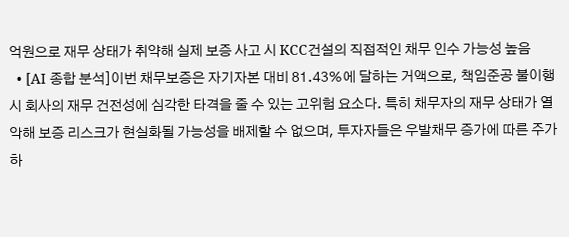억원으로 재무 상태가 취약해 실제 보증 사고 시 KCC건설의 직접적인 채무 인수 가능성 높음
  • [AI 종합 분석]이번 채무보증은 자기자본 대비 81.43%에 달하는 거액으로, 책임준공 불이행 시 회사의 재무 건전성에 심각한 타격을 줄 수 있는 고위험 요소다. 특히 채무자의 재무 상태가 열악해 보증 리스크가 현실화될 가능성을 배제할 수 없으며, 투자자들은 우발채무 증가에 따른 주가 하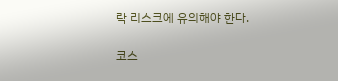락 리스크에 유의해야 한다.

코스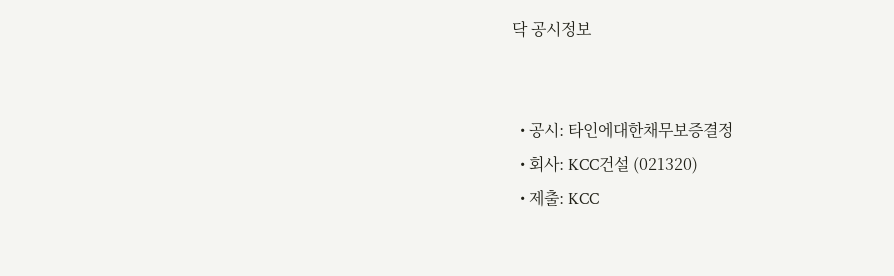닥 공시정보


  • 공시: 타인에대한채무보증결정
  • 회사: KCC건설 (021320)
  • 제출: KCC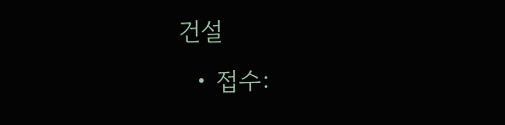건설
  • 접수: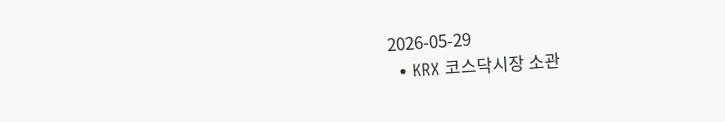2026-05-29
  • KRX 코스닥시장 소관